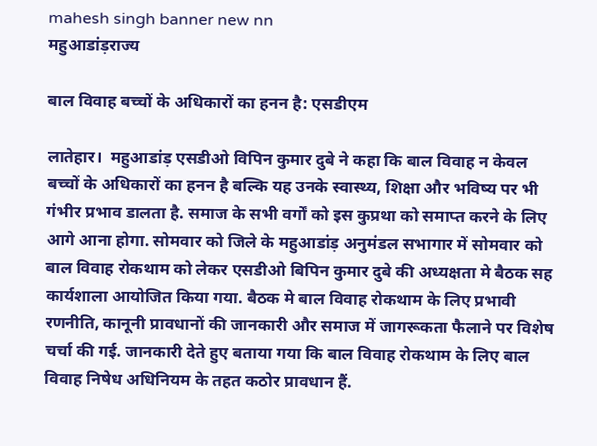mahesh singh banner new nn
महुआडांड़राज्‍य

बाल विवाह बच्चों के अधिकारों का हनन है: एसडीएम

लातेहार।  महुआडांड़ एसडीओ विपिन कुमार दुबे ने कहा कि बाल विवाह न केवल बच्चों के अधिकारों का हनन है बल्कि यह उनके स्वास्थ्य, शिक्षा और भविष्य पर भी गंभीर प्रभाव डालता है. समाज के सभी वर्गों को इस कुप्रथा को समाप्त करने के लिए आगे आना होगा. सोमवार को जिले के महुआडांड़ अनुमंडल सभागार में सोमवार को बाल विवाह रोकथाम को लेकर एसडीओ बिपिन कुमार दुबे की अध्यक्षता मे बैठक सह कार्यशाला आयोजित किया गया. बैठक मे बाल विवाह रोकथाम के लिए प्रभावी रणनीति, कानूनी प्रावधानों की जानकारी और समाज में जागरूकता फैलाने पर विशेष चर्चा की गई. जानकारी देते हुए बताया गया कि बाल विवाह रोकथाम के लिए बाल विवाह निषेध अधिनियम के तहत कठोर प्रावधान हैं.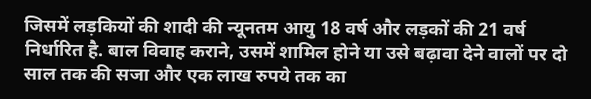जिसमें लड़कियों की शादी की न्यूनतम आयु 18 वर्ष और लड़कों की 21 वर्ष निर्धारित है. बाल विवाह कराने, उसमें शामिल होने या उसे बढ़ावा देने वालों पर दो साल तक की सजा और एक लाख रुपये तक का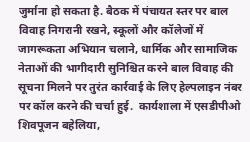जुर्माना हो सकता है. बैठक में पंचायत स्तर पर बाल विवाह निगरानी रखने, स्कूलों और कॉलेजों में जागरूकता अभियान चलाने, धार्मिक और सामाजिक नेताओं की भागीदारी सुनिश्चित करने बाल विवाह की सूचना मिलने पर तुरंत कार्रवाई के लिए हेल्पलाइन नंबर पर कॉल करने की चर्चा हुई.  कार्यशाला में एसडीपीओ शिवपूजन बहेलिया,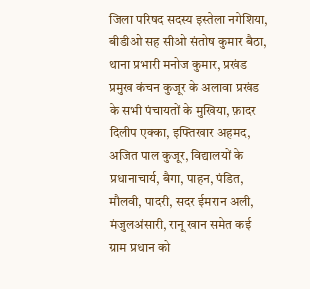जिला परिषद सदस्य इस्तेला नगेशिया, बीडीओ सह सीओ संतोष कुमार बैठा, थाना प्रभारी मनोज कुमार, प्रखंड प्रमुख कंचन कुजूर के अलावा प्रखंड के सभी पंचायतों के मुखिया, फ़ादर दिलीप एक्का, इफ्तिखार अहमद, अजित पाल कुजूर, विद्यालयों के प्रधानाचार्य, बैगा, पाहन, पंडित, मौलवी, पादरी, सदर ईमरान अली, मंजुलअंसारी, रानू खान समेत कई ग्राम प्रधान को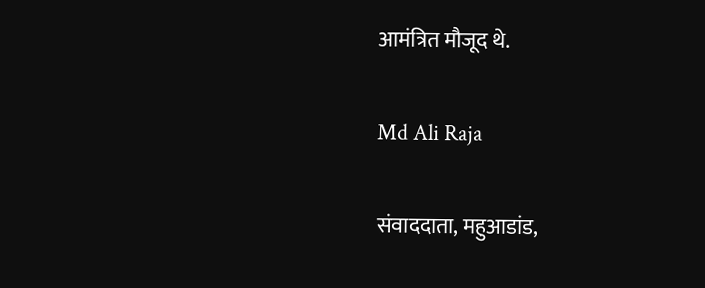आमंत्रित मौजूद थे.

Md Ali Raja

संवाददाता, महुआडांड,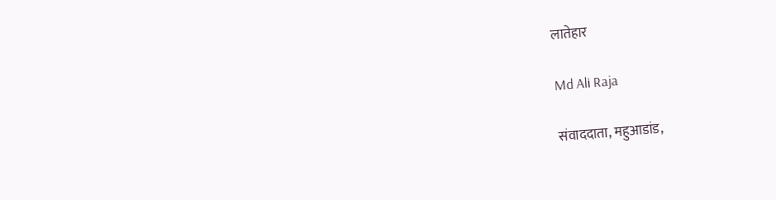लातेहार

Md Ali Raja

संवाददाता, महुआडांड,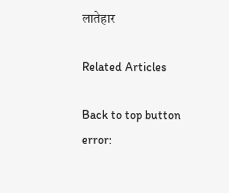लातेहार

Related Articles

Back to top button
error: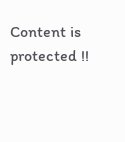Content is protected !!